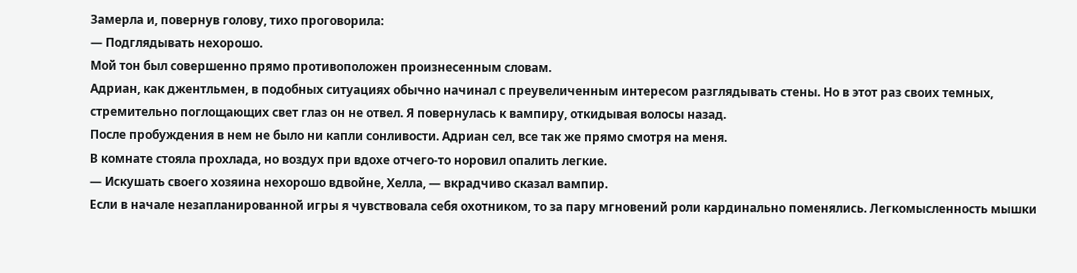Замерла и, повернув голову, тихо проговорила:
— Подглядывать нехорошо.
Мой тон был совершенно прямо противоположен произнесенным словам.
Адриан, как джентльмен, в подобных ситуациях обычно начинал с преувеличенным интересом разглядывать стены. Но в этот раз своих темных, стремительно поглощающих свет глаз он не отвел. Я повернулась к вампиру, откидывая волосы назад.
После пробуждения в нем не было ни капли сонливости. Адриан сел, все так же прямо смотря на меня.
В комнате стояла прохлада, но воздух при вдохе отчего-то норовил опалить легкие.
— Искушать своего хозяина нехорошо вдвойне, Хелла, — вкрадчиво сказал вампир.
Если в начале незапланированной игры я чувствовала себя охотником, то за пару мгновений роли кардинально поменялись. Легкомысленность мышки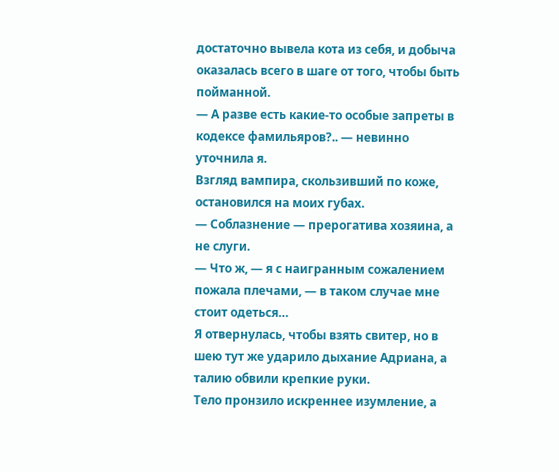достаточно вывела кота из себя, и добыча оказалась всего в шаге от того, чтобы быть пойманной.
— А разве есть какие-то особые запреты в кодексе фамильяров?.. — невинно уточнила я.
Взгляд вампира, скользивший по коже, остановился на моих губах.
— Соблазнение — прерогатива хозяина, а не слуги.
— Что ж, — я с наигранным сожалением пожала плечами, — в таком случае мне стоит одеться…
Я отвернулась, чтобы взять свитер, но в шею тут же ударило дыхание Адриана, а талию обвили крепкие руки.
Тело пронзило искреннее изумление, а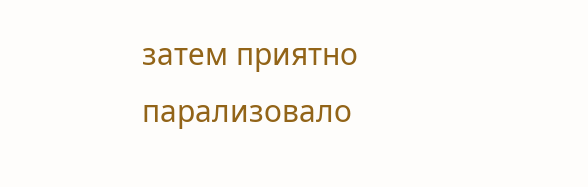затем приятно парализовало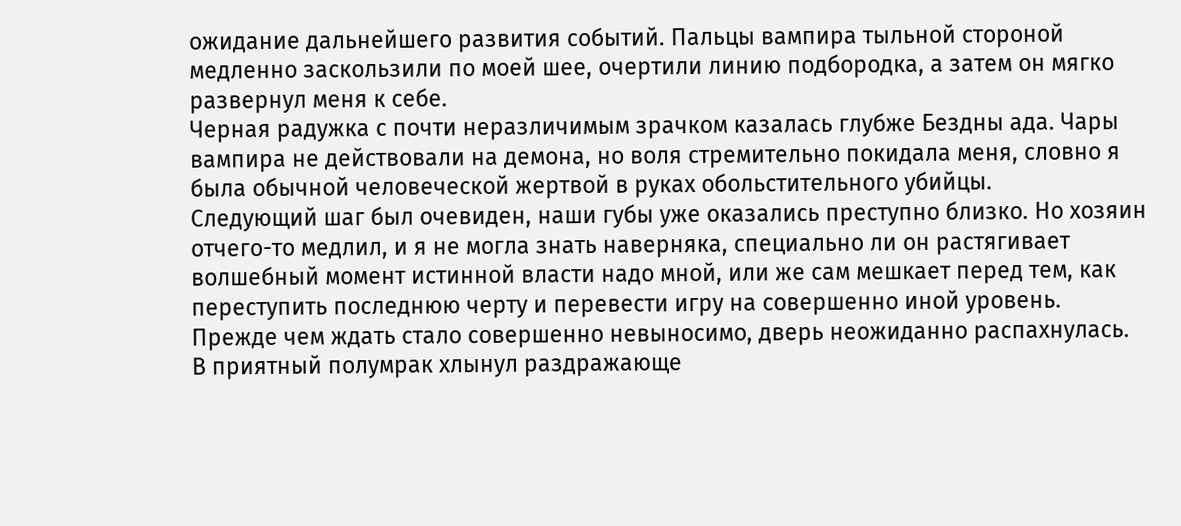ожидание дальнейшего развития событий. Пальцы вампира тыльной стороной медленно заскользили по моей шее, очертили линию подбородка, а затем он мягко развернул меня к себе.
Черная радужка с почти неразличимым зрачком казалась глубже Бездны ада. Чары вампира не действовали на демона, но воля стремительно покидала меня, словно я была обычной человеческой жертвой в руках обольстительного убийцы.
Следующий шаг был очевиден, наши губы уже оказались преступно близко. Но хозяин отчего-то медлил, и я не могла знать наверняка, специально ли он растягивает волшебный момент истинной власти надо мной, или же сам мешкает перед тем, как переступить последнюю черту и перевести игру на совершенно иной уровень.
Прежде чем ждать стало совершенно невыносимо, дверь неожиданно распахнулась.
В приятный полумрак хлынул раздражающе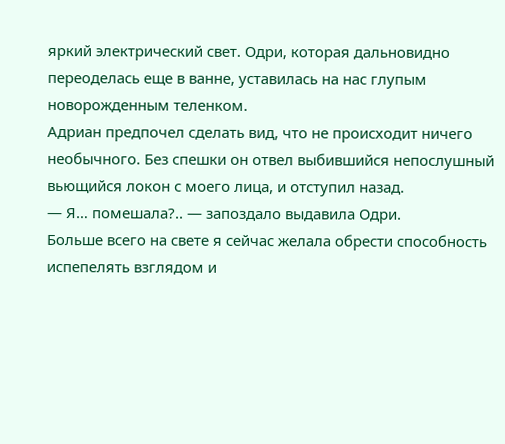яркий электрический свет. Одри, которая дальновидно переоделась еще в ванне, уставилась на нас глупым новорожденным теленком.
Адриан предпочел сделать вид, что не происходит ничего необычного. Без спешки он отвел выбившийся непослушный вьющийся локон с моего лица, и отступил назад.
— Я… помешала?.. — запоздало выдавила Одри.
Больше всего на свете я сейчас желала обрести способность испепелять взглядом и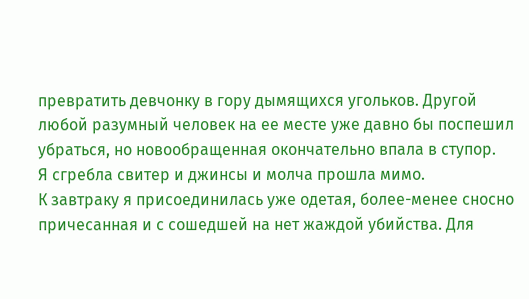превратить девчонку в гору дымящихся угольков. Другой любой разумный человек на ее месте уже давно бы поспешил убраться, но новообращенная окончательно впала в ступор.
Я сгребла свитер и джинсы и молча прошла мимо.
К завтраку я присоединилась уже одетая, более-менее сносно причесанная и с сошедшей на нет жаждой убийства. Для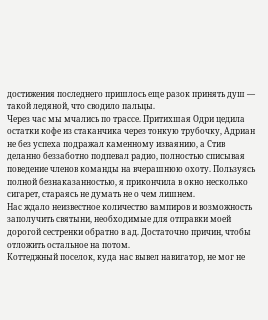достижения последнего пришлось еще разок принять душ — такой ледяной, что сводило пальцы.
Через час мы мчались по трассе. Притихшая Одри цедила остатки кофе из стаканчика через тонкую трубочку, Адриан не без успеха подражал каменному изваянию, а Стив деланно беззаботно подпевал радио, полностью списывая поведение членов команды на вчерашнюю охоту. Пользуясь полной безнаказанностью, я прикончила в окно несколько сигарет, стараясь не думать не о чем лишнем.
Нас ждало неизвестное количество вампиров и возможность заполучить святыни, необходимые для отправки моей дорогой сестренки обратно в ад. Достаточно причин, чтобы отложить остальное на потом.
Коттеджный поселок, куда нас вывел навигатор, не мог не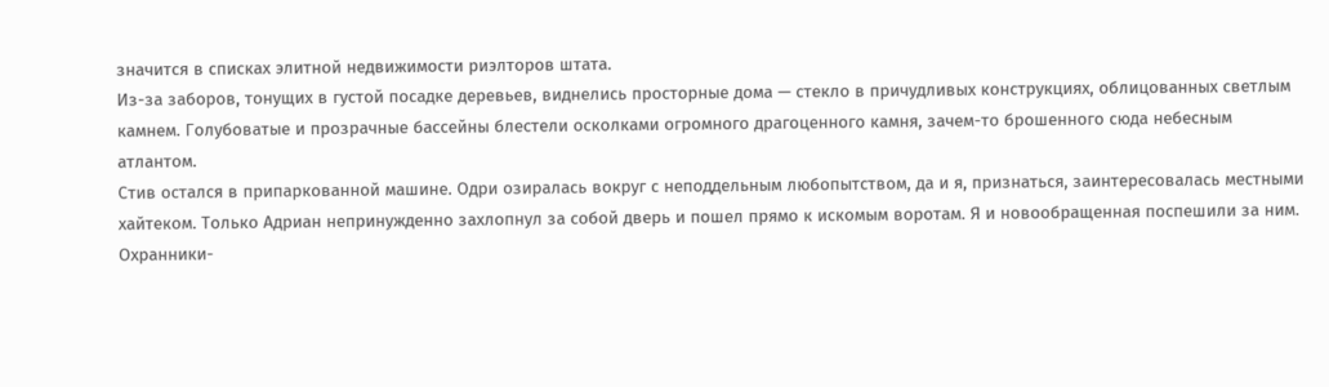значится в списках элитной недвижимости риэлторов штата.
Из-за заборов, тонущих в густой посадке деревьев, виднелись просторные дома — стекло в причудливых конструкциях, облицованных светлым камнем. Голубоватые и прозрачные бассейны блестели осколками огромного драгоценного камня, зачем-то брошенного сюда небесным атлантом.
Стив остался в припаркованной машине. Одри озиралась вокруг с неподдельным любопытством, да и я, признаться, заинтересовалась местными хайтеком. Только Адриан непринужденно захлопнул за собой дверь и пошел прямо к искомым воротам. Я и новообращенная поспешили за ним.
Охранники-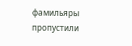фамильяры пропустили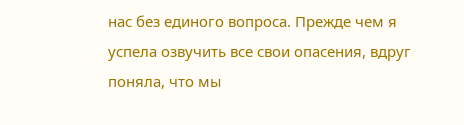нас без единого вопроса. Прежде чем я успела озвучить все свои опасения, вдруг поняла, что мы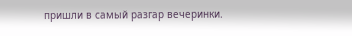пришли в самый разгар вечеринки.